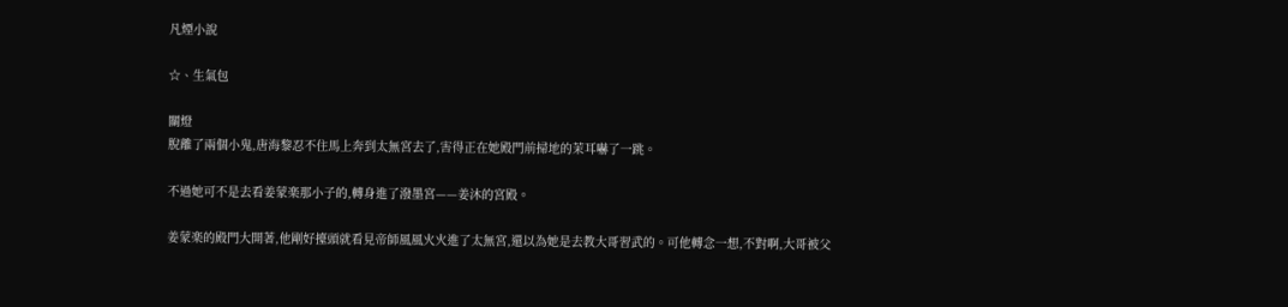凡煙小說

☆、生氣包

關燈
脫離了兩個小鬼,唐海黎忍不住馬上奔到太無宮去了,害得正在她殿門前掃地的茉耳嚇了一跳。

不過她可不是去看姜蒙楽那小子的,轉身進了潑墨宮——姜沐的宮殿。

姜蒙楽的殿門大開著,他剛好擡頭就看見帝師風風火火進了太無宮,還以為她是去教大哥習武的。可他轉念一想,不對啊,大哥被父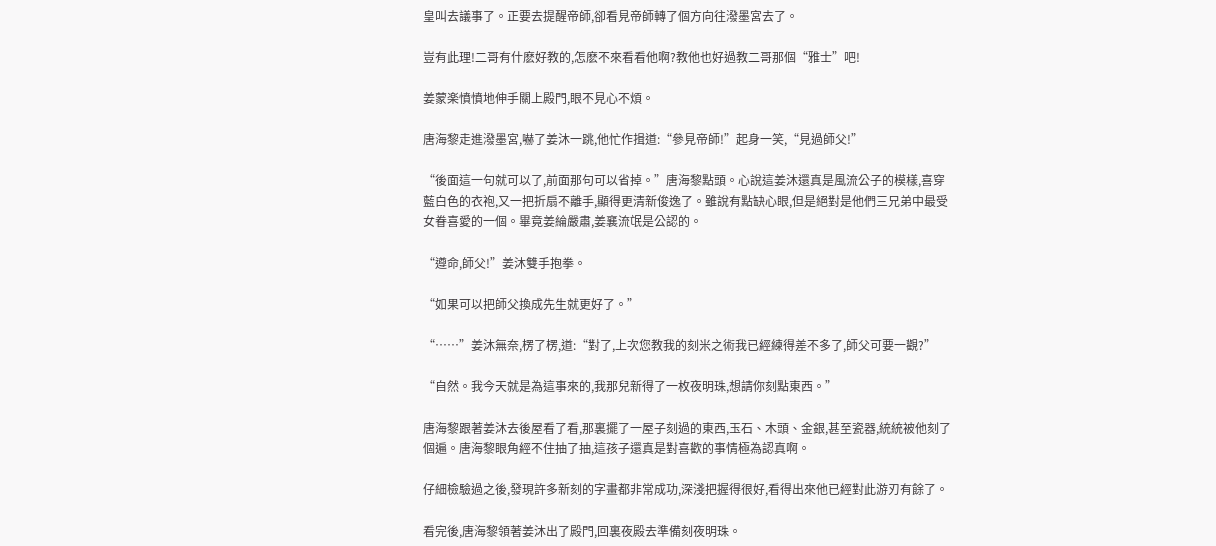皇叫去議事了。正要去提醒帝師,卻看見帝師轉了個方向往潑墨宮去了。

豈有此理!二哥有什麽好教的,怎麽不來看看他啊?教他也好過教二哥那個“雅士”吧!

姜蒙楽憤憤地伸手關上殿門,眼不見心不煩。

唐海黎走進潑墨宮,嚇了姜沐一跳,他忙作揖道:“參見帝師!”起身一笑,“見過師父!”

“後面這一句就可以了,前面那句可以省掉。”唐海黎點頭。心說這姜沐還真是風流公子的模樣,喜穿藍白色的衣袍,又一把折扇不離手,顯得更清新俊逸了。雖說有點缺心眼,但是絕對是他們三兄弟中最受女眷喜愛的一個。畢竟姜綸嚴肅,姜襄流氓是公認的。

“遵命,師父!”姜沐雙手抱拳。

“如果可以把師父換成先生就更好了。”

“……”姜沐無奈,楞了楞,道:“對了,上次您教我的刻米之術我已經練得差不多了,師父可要一觀?”

“自然。我今天就是為這事來的,我那兒新得了一枚夜明珠,想請你刻點東西。”

唐海黎跟著姜沐去後屋看了看,那裏擺了一屋子刻過的東西,玉石、木頭、金銀,甚至瓷器,統統被他刻了個遍。唐海黎眼角經不住抽了抽,這孩子還真是對喜歡的事情極為認真啊。

仔細檢驗過之後,發現許多新刻的字畫都非常成功,深淺把握得很好,看得出來他已經對此游刃有餘了。

看完後,唐海黎領著姜沐出了殿門,回裏夜殿去準備刻夜明珠。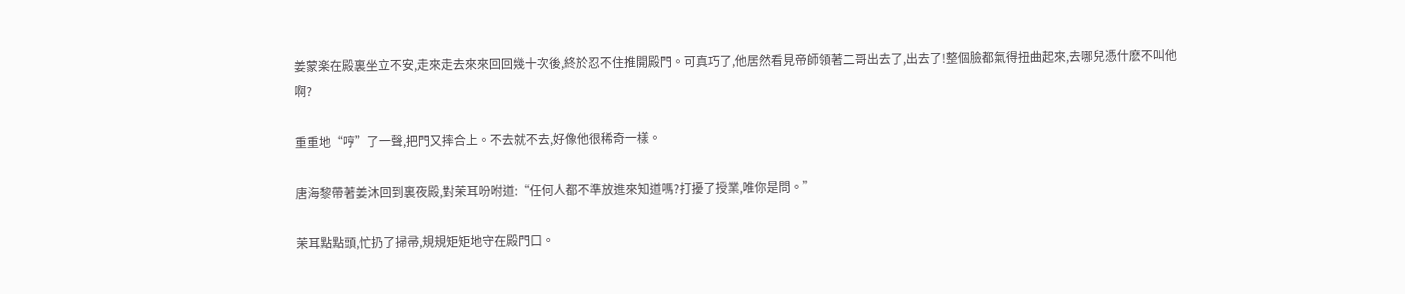姜蒙楽在殿裏坐立不安,走來走去來來回回幾十次後,終於忍不住推開殿門。可真巧了,他居然看見帝師領著二哥出去了,出去了!整個臉都氣得扭曲起來,去哪兒憑什麽不叫他啊?

重重地“哼”了一聲,把門又摔合上。不去就不去,好像他很稀奇一樣。

唐海黎帶著姜沐回到裏夜殿,對茉耳吩咐道:“任何人都不準放進來知道嗎?打擾了授業,唯你是問。”

茉耳點點頭,忙扔了掃帚,規規矩矩地守在殿門口。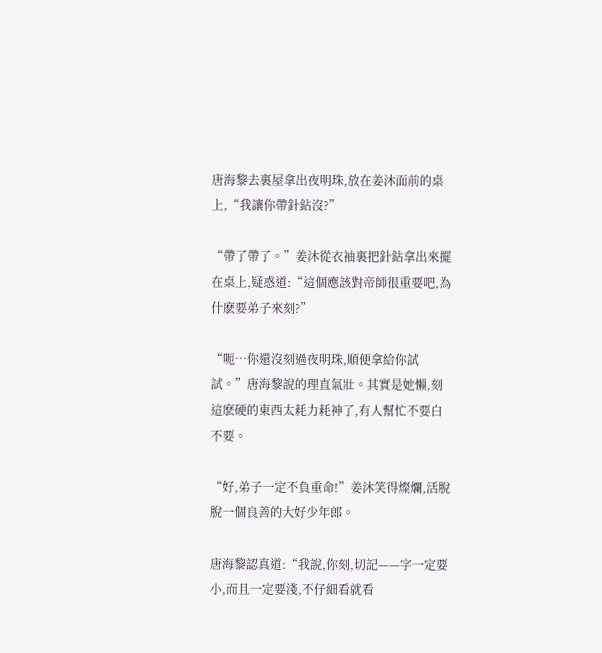唐海黎去裏屋拿出夜明珠,放在姜沐面前的桌上,“我讓你帶針鉆沒?”

“帶了帶了。”姜沐從衣袖裏把針鉆拿出來擺在桌上,疑惑道:“這個應該對帝師很重要吧,為什麽要弟子來刻?”

“呃…你還沒刻過夜明珠,順便拿給你試試。”唐海黎說的理直氣壯。其實是她懶,刻這麽硬的東西太耗力耗神了,有人幫忙不要白不要。

“好,弟子一定不負重命!”姜沐笑得燦爛,活脫脫一個良善的大好少年郎。

唐海黎認真道:“我說,你刻,切記——字一定要小,而且一定要淺,不仔細看就看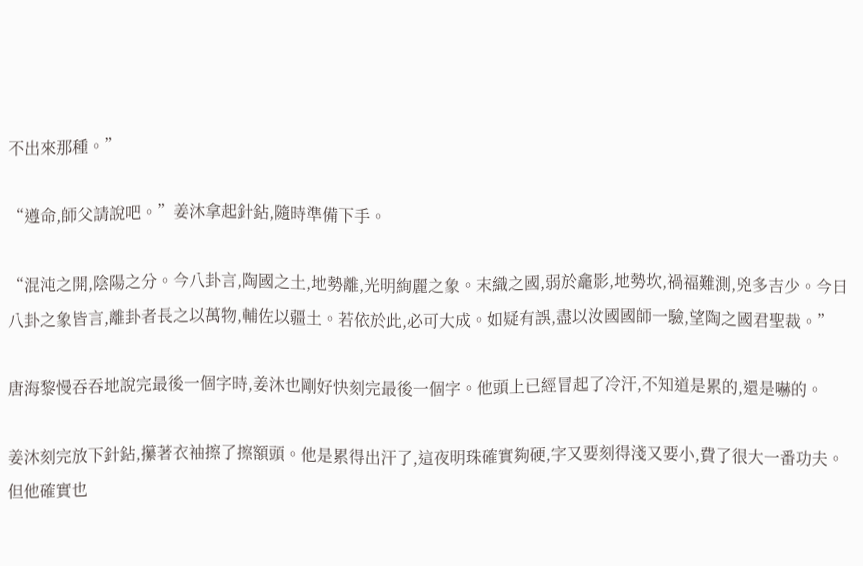不出來那種。”

“遵命,師父請說吧。”姜沐拿起針鉆,隨時準備下手。

“混沌之開,陰陽之分。今八卦言,陶國之土,地勢離,光明絢麗之象。末織之國,弱於龕影,地勢坎,禍福難測,兇多吉少。今日八卦之象皆言,離卦者長之以萬物,輔佐以疆土。若依於此,必可大成。如疑有誤,盡以汝國國師一驗,望陶之國君聖裁。”

唐海黎慢吞吞地說完最後一個字時,姜沐也剛好快刻完最後一個字。他頭上已經冒起了冷汗,不知道是累的,還是嚇的。

姜沐刻完放下針鉆,攥著衣袖擦了擦額頭。他是累得出汗了,這夜明珠確實夠硬,字又要刻得淺又要小,費了很大一番功夫。但他確實也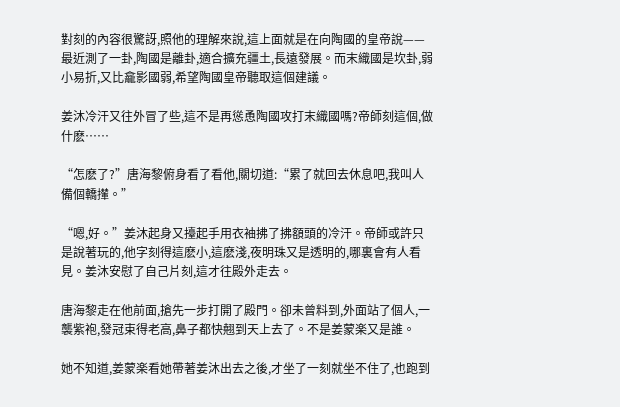對刻的內容很驚訝,照他的理解來說,這上面就是在向陶國的皇帝說——最近測了一卦,陶國是離卦,適合擴充疆土,長遠發展。而末織國是坎卦,弱小易折,又比龕影國弱,希望陶國皇帝聽取這個建議。

姜沐冷汗又往外冒了些,這不是再慫恿陶國攻打末織國嗎?帝師刻這個,做什麽……

“怎麽了?”唐海黎俯身看了看他,關切道:“累了就回去休息吧,我叫人備個轎攆。”

“嗯,好。”姜沐起身又擡起手用衣袖拂了拂額頭的冷汗。帝師或許只是說著玩的,他字刻得這麽小,這麽淺,夜明珠又是透明的,哪裏會有人看見。姜沐安慰了自己片刻,這才往殿外走去。

唐海黎走在他前面,搶先一步打開了殿門。卻未曾料到,外面站了個人,一襲紫袍,發冠束得老高,鼻子都快翹到天上去了。不是姜蒙楽又是誰。

她不知道,姜蒙楽看她帶著姜沐出去之後,才坐了一刻就坐不住了,也跑到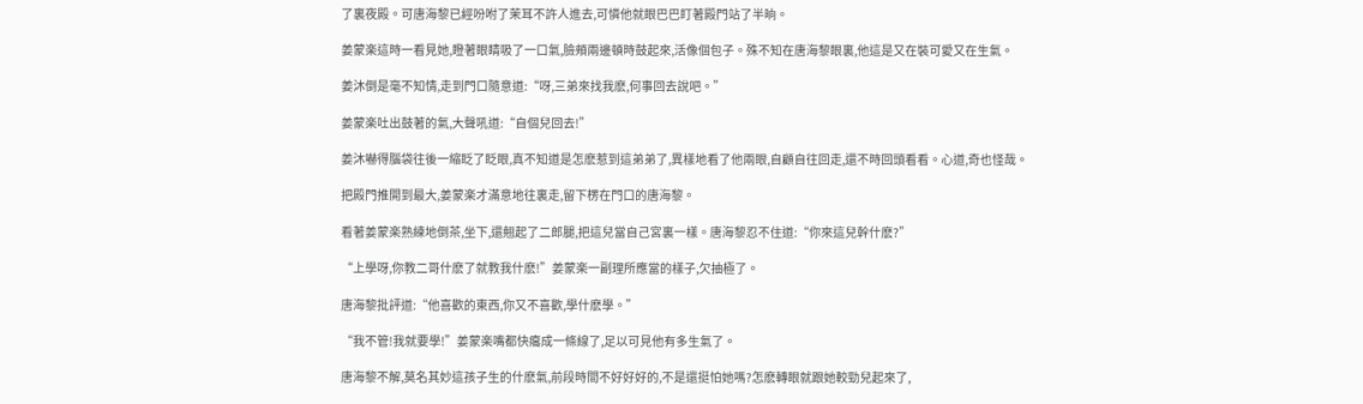了裏夜殿。可唐海黎已經吩咐了茉耳不許人進去,可憐他就眼巴巴盯著殿門站了半晌。

姜蒙楽這時一看見她,瞪著眼睛吸了一口氣,臉頰兩邊頓時鼓起來,活像個包子。殊不知在唐海黎眼裏,他這是又在裝可愛又在生氣。

姜沐倒是毫不知情,走到門口隨意道:“呀,三弟來找我麽,何事回去說吧。”

姜蒙楽吐出鼓著的氣,大聲吼道:“自個兒回去!”

姜沐嚇得腦袋往後一縮眨了眨眼,真不知道是怎麽惹到這弟弟了,異樣地看了他兩眼,自顧自往回走,還不時回頭看看。心道,奇也怪哉。

把殿門推開到最大,姜蒙楽才滿意地往裏走,留下楞在門口的唐海黎。

看著姜蒙楽熟練地倒茶,坐下,還翹起了二郎腿,把這兒當自己宮裏一樣。唐海黎忍不住道:“你來這兒幹什麽?”

“上學呀,你教二哥什麽了就教我什麽!”姜蒙楽一副理所應當的樣子,欠抽極了。

唐海黎批評道:“他喜歡的東西,你又不喜歡,學什麽學。”

“我不管!我就要學!”姜蒙楽嘴都快癟成一條線了,足以可見他有多生氣了。

唐海黎不解,莫名其妙這孩子生的什麽氣,前段時間不好好好的,不是還挺怕她嗎?怎麽轉眼就跟她較勁兒起來了,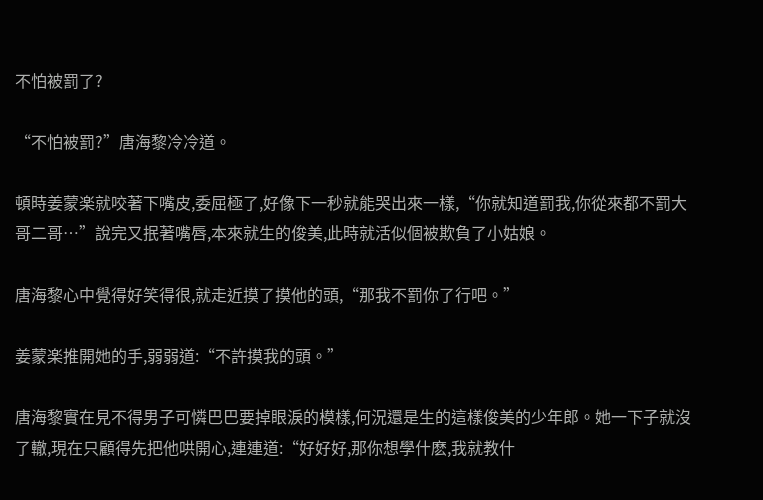不怕被罰了?

“不怕被罰?”唐海黎冷冷道。

頓時姜蒙楽就咬著下嘴皮,委屈極了,好像下一秒就能哭出來一樣,“你就知道罰我,你從來都不罰大哥二哥…”說完又抿著嘴唇,本來就生的俊美,此時就活似個被欺負了小姑娘。

唐海黎心中覺得好笑得很,就走近摸了摸他的頭,“那我不罰你了行吧。”

姜蒙楽推開她的手,弱弱道:“不許摸我的頭。”

唐海黎實在見不得男子可憐巴巴要掉眼淚的模樣,何況還是生的這樣俊美的少年郎。她一下子就沒了轍,現在只顧得先把他哄開心,連連道:“好好好,那你想學什麽,我就教什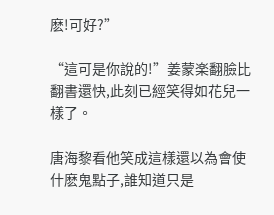麽!可好?”

“這可是你說的!”姜蒙楽翻臉比翻書還快,此刻已經笑得如花兒一樣了。

唐海黎看他笑成這樣還以為會使什麽鬼點子,誰知道只是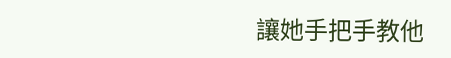讓她手把手教他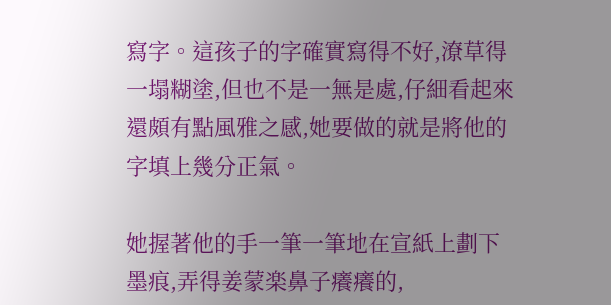寫字。這孩子的字確實寫得不好,潦草得一塌糊塗,但也不是一無是處,仔細看起來還頗有點風雅之感,她要做的就是將他的字填上幾分正氣。

她握著他的手一筆一筆地在宣紙上劃下墨痕,弄得姜蒙楽鼻子癢癢的,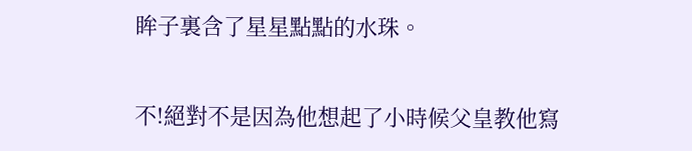眸子裏含了星星點點的水珠。

不!絕對不是因為他想起了小時候父皇教他寫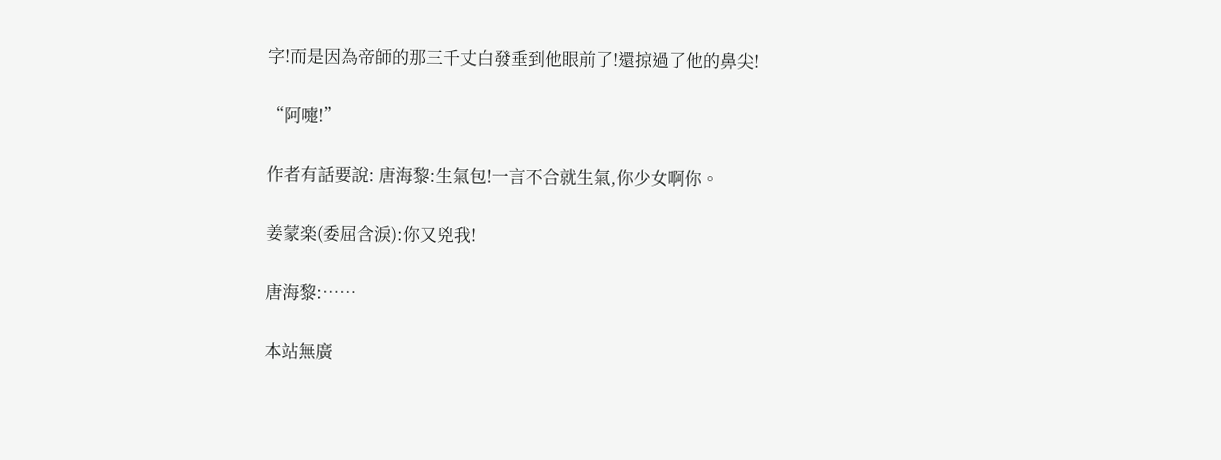字!而是因為帝師的那三千丈白發垂到他眼前了!還掠過了他的鼻尖!

“阿嚏!”

作者有話要說: 唐海黎:生氣包!一言不合就生氣,你少女啊你。

姜蒙楽(委屈含淚):你又兇我!

唐海黎:……

本站無廣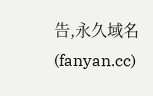告,永久域名(fanyan.cc)